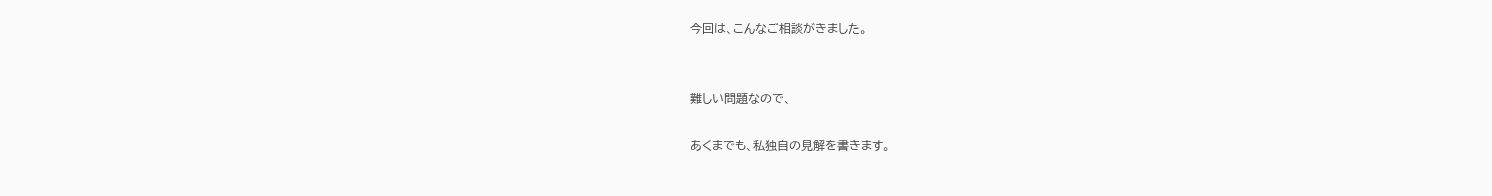今回は、こんなご相談がきました。


難しい問題なので、

あくまでも、私独自の見解を書きます。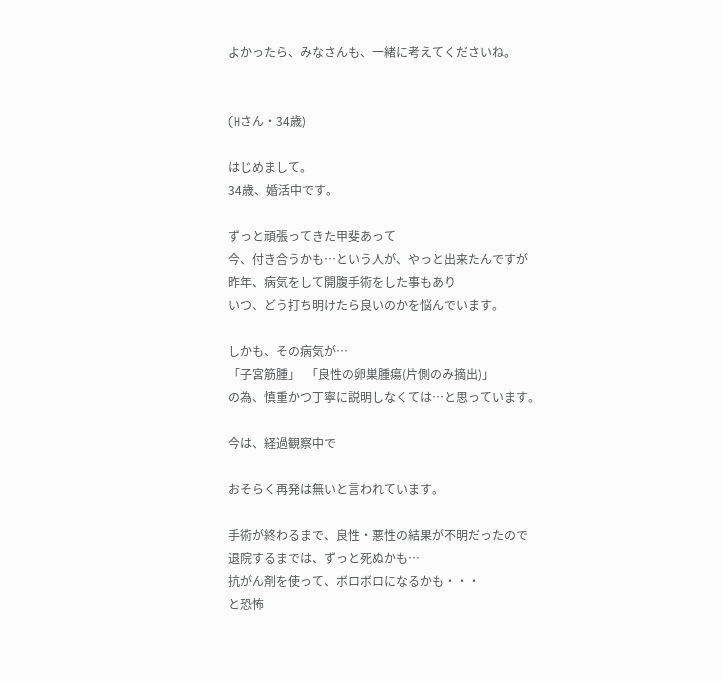よかったら、みなさんも、一緒に考えてくださいね。


(Hさん・34歳)

はじめまして。
34歳、婚活中です。

ずっと頑張ってきた甲斐あって
今、付き合うかも…という人が、やっと出来たんですが
昨年、病気をして開腹手術をした事もあり
いつ、どう打ち明けたら良いのかを悩んでいます。

しかも、その病気が…
「子宮筋腫」  「良性の卵巣腫瘍(片側のみ摘出)」
の為、慎重かつ丁寧に説明しなくては…と思っています。

今は、経過観察中で

おそらく再発は無いと言われています。

手術が終わるまで、良性・悪性の結果が不明だったので
退院するまでは、ずっと死ぬかも…
抗がん剤を使って、ボロボロになるかも・・・
と恐怖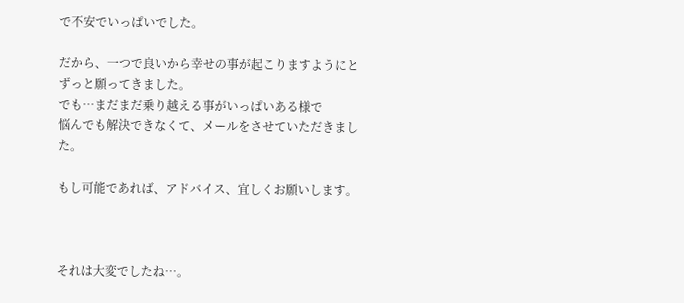で不安でいっぱいでした。

だから、一つで良いから幸せの事が起こりますようにと
ずっと願ってきました。
でも…まだまだ乗り越える事がいっぱいある様で
悩んでも解決できなくて、メールをさせていただきました。

もし可能であれば、アドバイス、宜しくお願いします。



それは大変でしたね…。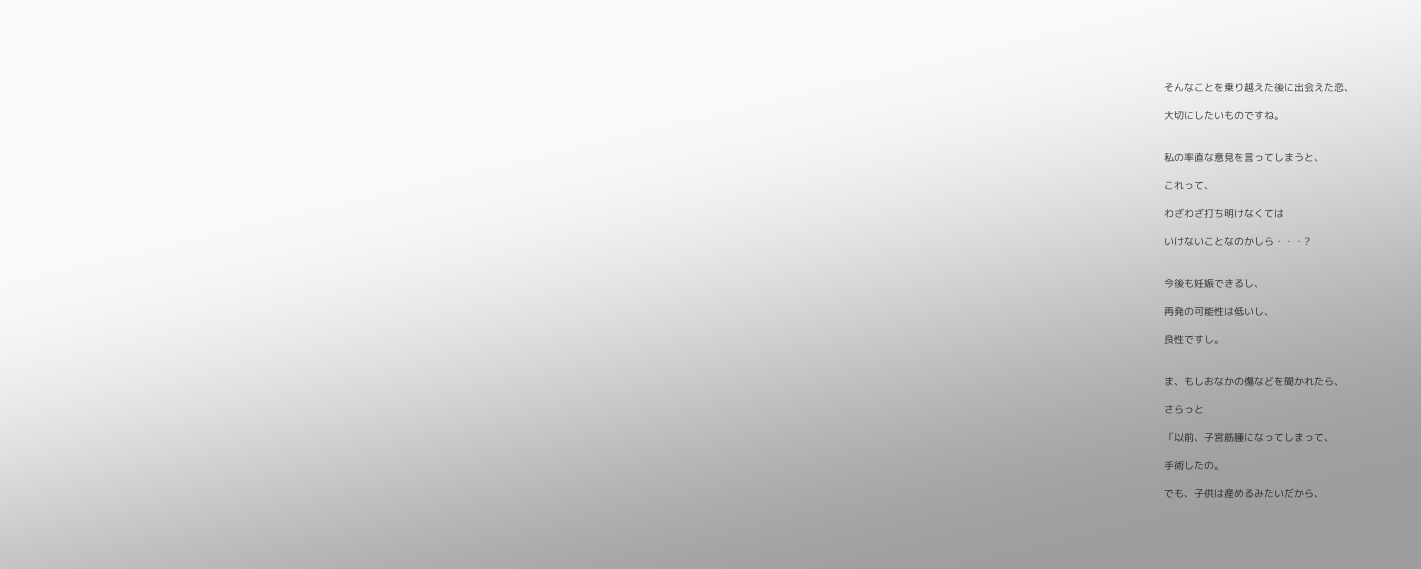そんなことを乗り越えた後に出会えた恋、

大切にしたいものですね。


私の率直な意見を言ってしまうと、

これって、

わざわざ打ち明けなくては

いけないことなのかしら・・・?


今後も妊娠できるし、

再発の可能性は低いし、

良性ですし。


ま、もしおなかの傷などを聞かれたら、

さらっと

「以前、子宮筋腫になってしまって、

手術したの。

でも、子供は産めるみたいだから、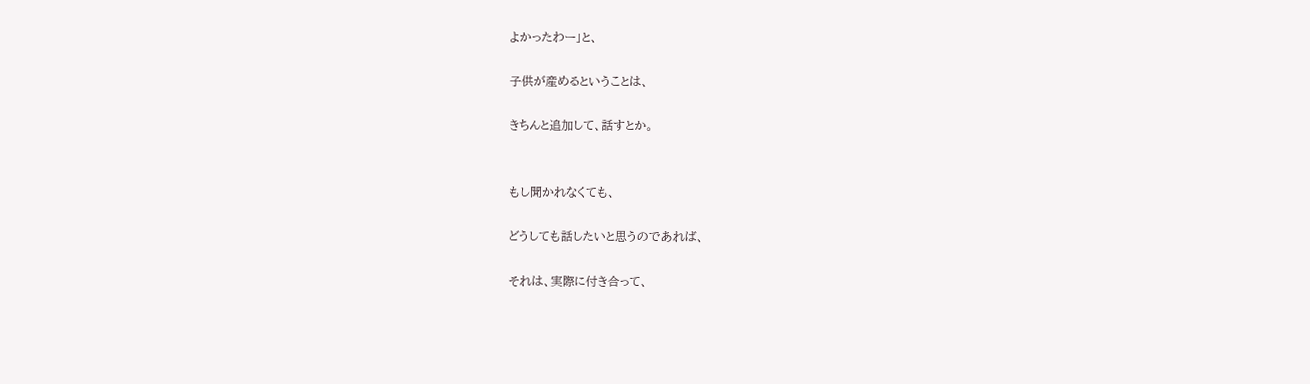よかったわー」と、

子供が産めるということは、

きちんと追加して、話すとか。


もし聞かれなくても、

どうしても話したいと思うのであれば、

それは、実際に付き合って、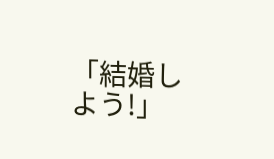「結婚しよう!」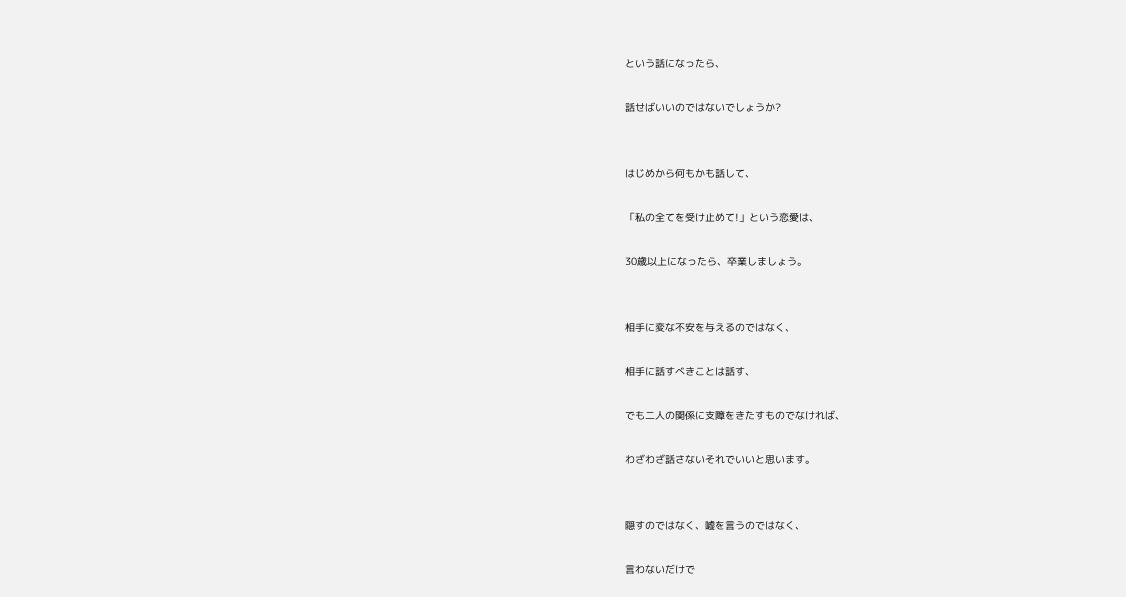という話になったら、

話せばいいのではないでしょうか?


はじめから何もかも話して、

「私の全てを受け止めて!」という恋愛は、

30歳以上になったら、卒業しましょう。


相手に変な不安を与えるのではなく、

相手に話すべきことは話す、

でも二人の関係に支障をきたすものでなければ、

わざわざ話さないそれでいいと思います。


隠すのではなく、嘘を言うのではなく、

言わないだけで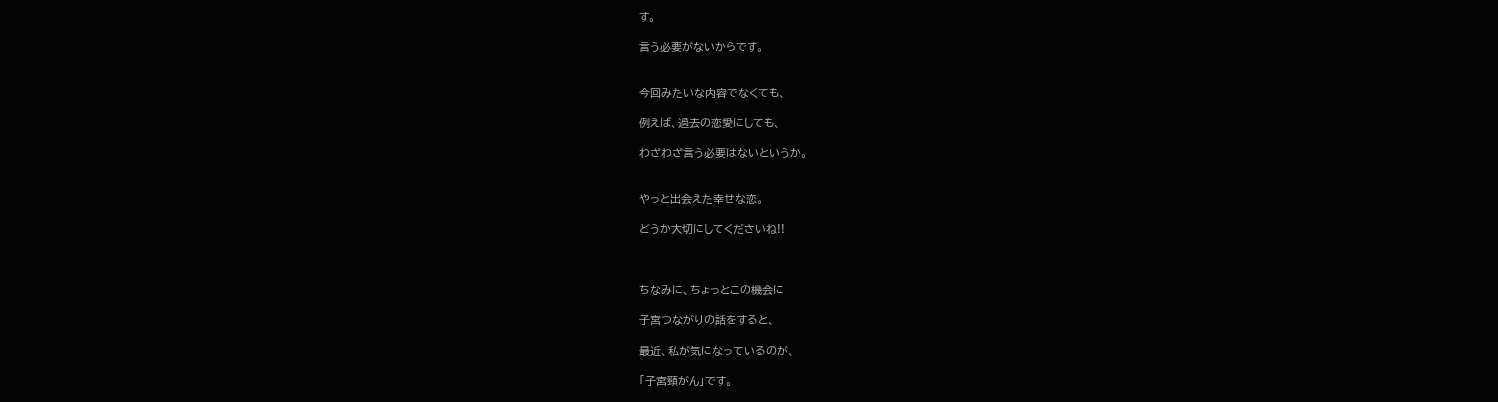す。

言う必要がないからです。


今回みたいな内容でなくても、

例えば、過去の恋愛にしても、

わざわざ言う必要はないというか。


やっと出会えた幸せな恋。

どうか大切にしてくださいね!!



ちなみに、ちょっとこの機会に

子宮つながりの話をすると、

最近、私が気になっているのが、

「子宮頸がん」です。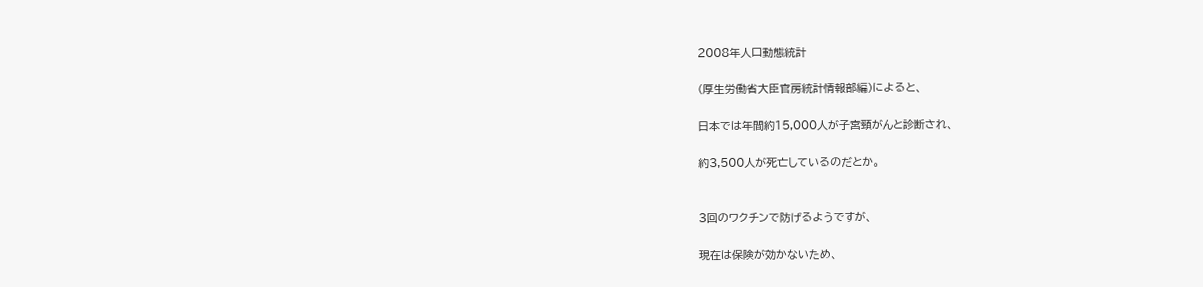2008年人口動態統計

(厚生労働省大臣官房統計情報部編)によると、

日本では年間約15,000人が子宮頸がんと診断され、

約3,500人が死亡しているのだとか。


3回のワクチンで防げるようですが、

現在は保険が効かないため、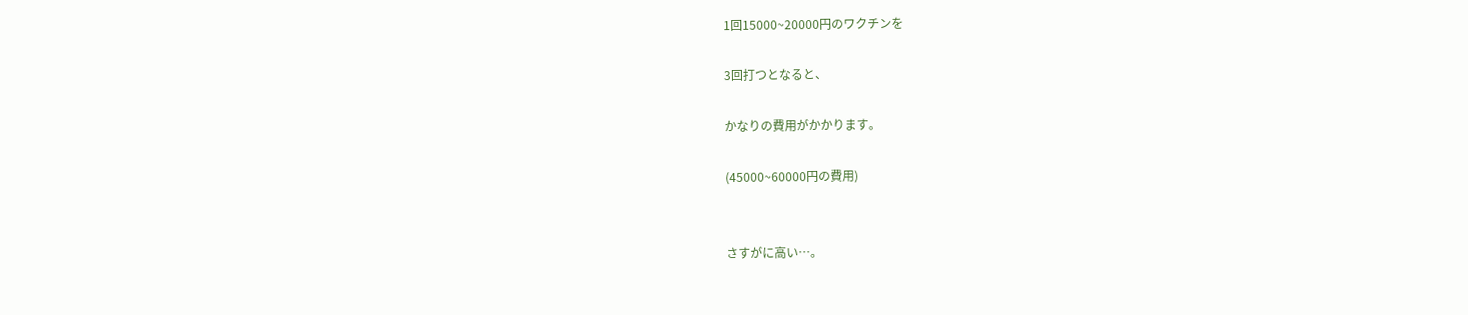1回15000~20000円のワクチンを

3回打つとなると、

かなりの費用がかかります。

(45000~60000円の費用)


さすがに高い…。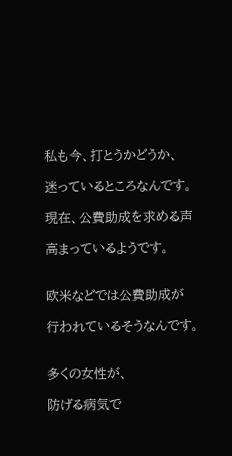私も今、打とうかどうか、

迷っているところなんです。

現在、公費助成を求める声

高まっているようです。


欧米などでは公費助成が

行われているそうなんです。


多くの女性が、

防げる病気で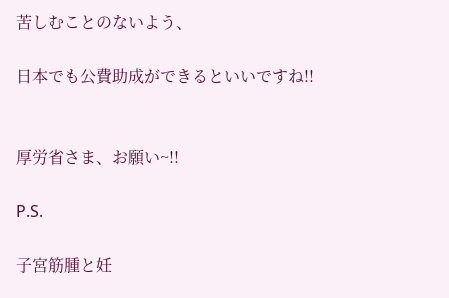苦しむことのないよう、

日本でも公費助成ができるといいですね!!


厚労省さま、お願い~!!

P.S.

子宮筋腫と妊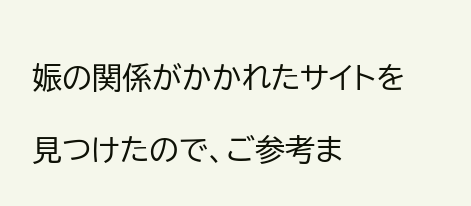娠の関係がかかれたサイトを

見つけたので、ご参考ま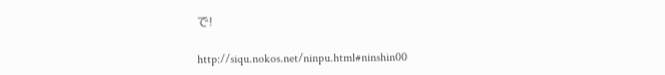で!

http://siqu.nokos.net/ninpu.html#ninshin00